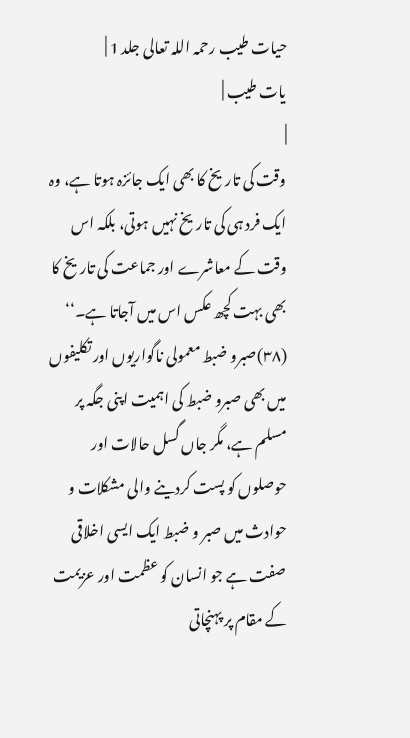حیات طیب رحمہ اللہ تعالی جلد 1 |
یات طیب |
|
وقت کی تاریخ کا بھی ایک جائزہ ہوتا ہے، وہ ایک فرد ہی کی تاریخ نہیں ہوتی، بلکہ اس وقت کے معاشرے اور جماعت کی تاریخ کا بھی بہت کچھ عکس اس میں آجاتا ہے۔‘‘ (۳۸)صبرو ضبط معمولی ناگواریوں اور تکلیفوں میں بھی صبرو ضبط کی اہمیت اپنی جگہ پر مسلم ہے، مگر جاں گسل حالات اور حوصلوں کو پست کردینے والی مشکلات و حوادث میں صبر و ضبط ایک ایسی اخلاقی صفت ہے جو انسان کو عظمت اور عزیمت کے مقام پر پہنچاتی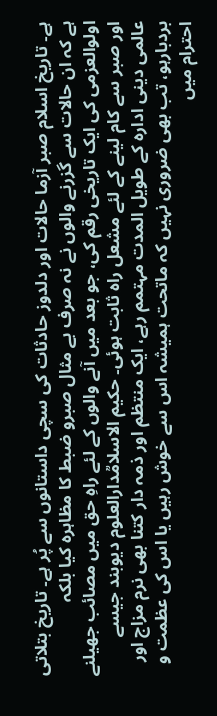ہے۔ تاریخ اسلام صبر آزما حالات اور دلدوز حادثات کی سچی داستانوں سے پُر ہے۔ تاریخ بتلاتی ہے کہ ان حالات سے گزرنے والوں نے نہ صرف بے مثال صبرو ضبط کا مظاہرہ کیا بلکہ اولوالعزمی کی ایک تاریخی رقم کی، جو بعد میں آنے والوں کے لئے راہِ حق میں مصائب جھیلنے اور صبر سے کام لینے کے لئے مشعل راہ ثابت ہوئی۔ حکیم الاسلامؒدارالعلوم دیوبند جیسے عالمی دینی ادارہ کے طویل المدت مہتمم رہے، ایک منتظم اور ذمہ دار کتنا بھی نرم مزاج اور بردبارہو، تب بھی ضروری نہیں کہ ماتحت ہمیشہ اس سے خوش رہیں یا اس کی عظمت و احترام میں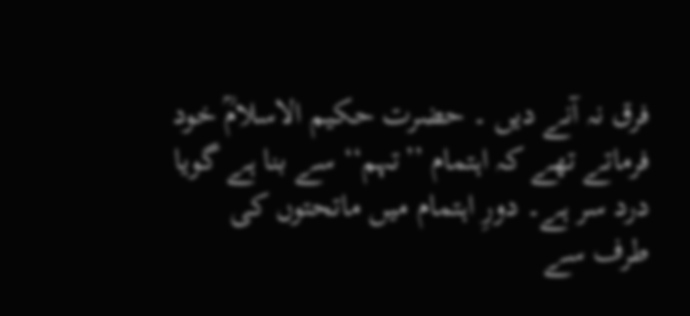فرق نہ آنے دیں ۔ حضرت حکیم الاسلامؒ خود فرماتے تھے کہ اہتمام ’’تہم‘‘ سے بنا ہے گویا درد سر ہے۔ دورِ اہتمام میں ماتحتوں کی طرف سے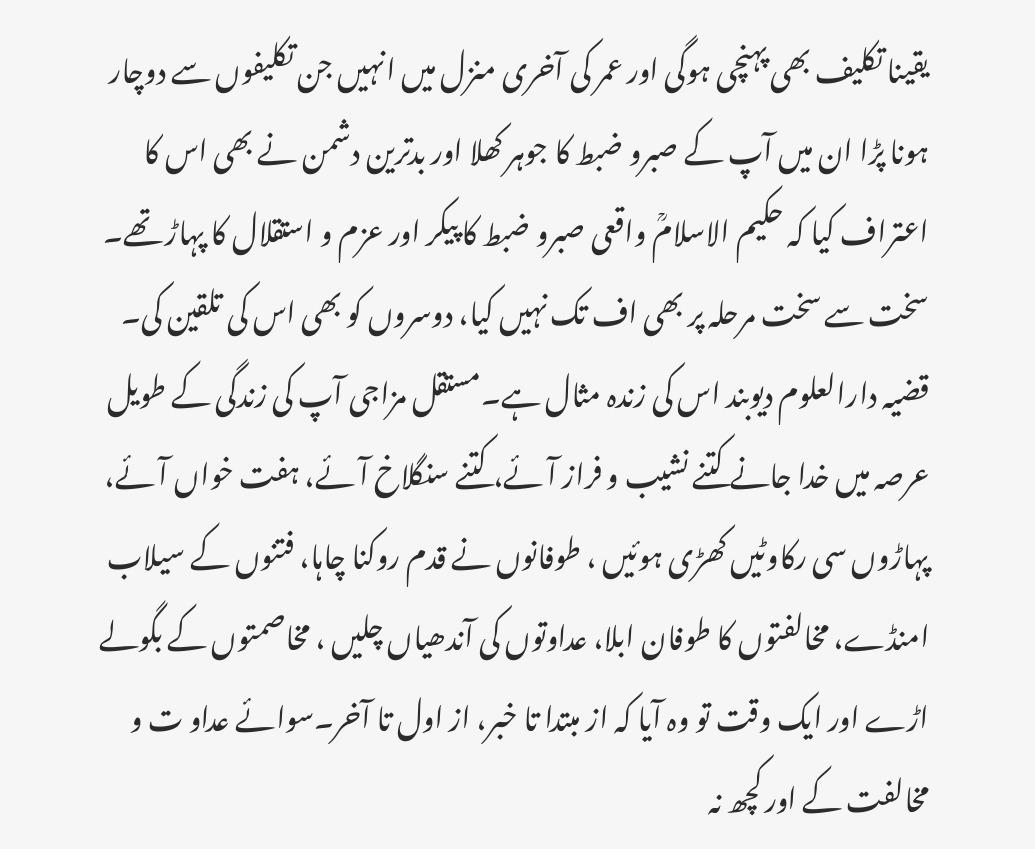یقینا تکلیف بھی پہنچی ہوگی اور عمر کی آخری منزل میں انہیں جن تکلیفوں سے دوچار ہونا پڑا ان میں آپ کے صبرو ضبط کا جوہر کھلا اور بدترین دشمن نے بھی اس کا اعتراف کیا کہ حکیم الاسلامؒ واقعی صبرو ضبط کا پیکر اور عزم و استقلال کا پہاڑ تھے۔ سخت سے سخت مرحلہ پر بھی اف تک نہیں کیا، دوسروں کو بھی اس کی تلقین کی۔ قضیہ دارالعلوم دیوبند اس کی زندہ مثال ہے۔مستقل مزاجی آپ کی زندگی کے طویل عرصہ میں خدا جانے کتنے نشیب و فراز آئے، کتنے سنگلاخ آئے، ہفت خواں آئے، پہاڑوں سی رکاوٹیں کھڑی ہوئیں ، طوفانوں نے قدم روکنا چاہا، فتنوں کے سیلاب امنڈے، مخالفتوں کا طوفان ابلا، عداوتوں کی آندھیاں چلیں ، مخاصمتوں کے بگولے اڑے اور ایک وقت تو وہ آیا کہ از مبتدا تا خبر، از اول تا آخر۔سوائے عداو ت و مخالفت کے اور کچھ نہ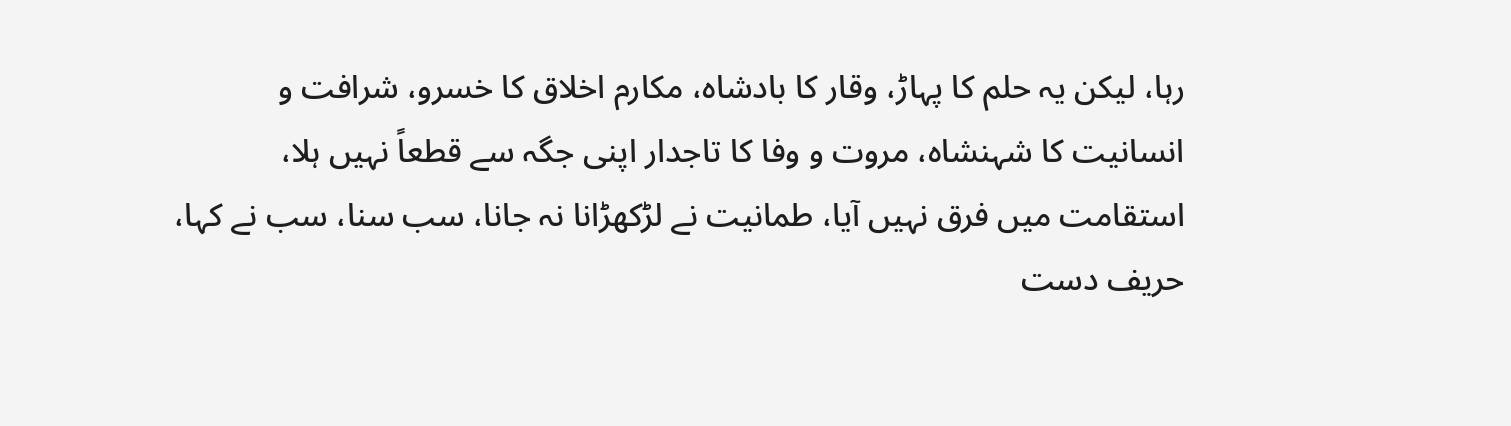رہا، لیکن یہ حلم کا پہاڑ، وقار کا بادشاہ، مکارم اخلاق کا خسرو، شرافت و انسانیت کا شہنشاہ، مروت و وفا کا تاجدار اپنی جگہ سے قطعاً نہیں ہلا، استقامت میں فرق نہیں آیا، طمانیت نے لڑکھڑانا نہ جانا، سب سنا، سب نے کہا، حریف دست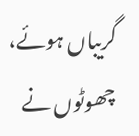گریباں ہوئے، چھوٹوں نے